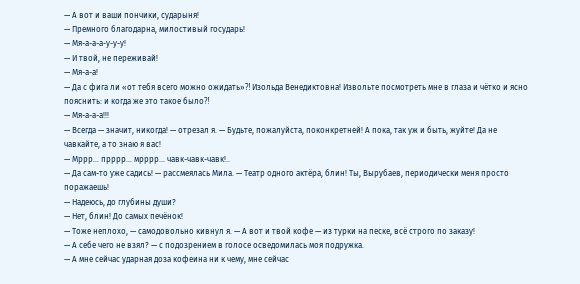— А вот и ваши пончики, сударыня!
— Премного благодарна, милостивый государь!
— Мя-а-а-а-у-у-у!
— И твой, не переживай!
— Мя-а-а!
— Да с фига ли «от тебя всего можно ожидать»⁈ Изольда Венедиктовна! Извольте посмотреть мне в глаза и чётко и ясно пояснить: и когда же это такое было⁈
— Мя-а-а-а!!!
— Всегда — значит, никогда! — отрезал я. — Будьте, пожалуйста, поконкретней! А пока, так уж и быть, жуйте! Да не чавкайте, а то знаю я вас!
— Мррр… прррр… мрррр… чавк-чавк-чавк!..
— Да сам-то уже садись! — рассмеялась Мила. — Театр одного актёра, блин! Ты, Вырубаев, периодически меня просто поражаешь!
— Надеюсь, до глубины души?
— Нет, блин! До самых печёнок!
— Тоже неплохо, — самодовольно кивнул я. — А вот и твой кофе — из турки на песке, всё строго по заказу!
— А себе чего не взял? — с подозрением в голосе осведомилась моя подружка.
— А мне сейчас ударная доза кофеина ни к чему, мне сейчас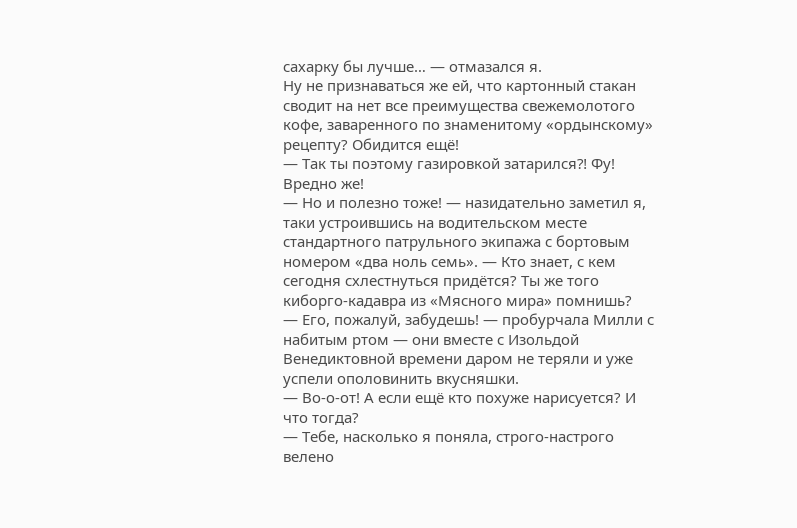сахарку бы лучше… — отмазался я.
Ну не признаваться же ей, что картонный стакан сводит на нет все преимущества свежемолотого кофе, заваренного по знаменитому «ордынскому» рецепту? Обидится ещё!
— Так ты поэтому газировкой затарился⁈ Фу! Вредно же!
— Но и полезно тоже! — назидательно заметил я, таки устроившись на водительском месте стандартного патрульного экипажа с бортовым номером «два ноль семь». — Кто знает, с кем сегодня схлестнуться придётся? Ты же того киборго-кадавра из «Мясного мира» помнишь?
— Его, пожалуй, забудешь! — пробурчала Милли с набитым ртом — они вместе с Изольдой Венедиктовной времени даром не теряли и уже успели ополовинить вкусняшки.
— Во-о-от! А если ещё кто похуже нарисуется? И что тогда?
— Тебе, насколько я поняла, строго-настрого велено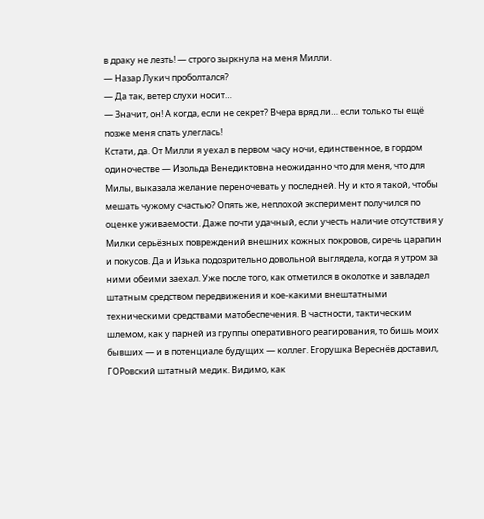в драку не лезть! — строго зыркнула на меня Милли.
— Назар Лукич проболтался?
— Да так, ветер слухи носит…
— Значит, он! А когда, если не секрет? Вчера вряд ли… если только ты ещё позже меня спать улеглась!
Кстати, да. От Милли я уехал в первом часу ночи, единственное, в гордом одиночестве — Изольда Венедиктовна неожиданно что для меня, что для Милы, выказала желание переночевать у последней. Ну и кто я такой, чтобы мешать чужому счастью? Опять же, неплохой эксперимент получился по оценке уживаемости. Даже почти удачный, если учесть наличие отсутствия у Милки серьёзных повреждений внешних кожных покровов, сиречь царапин и покусов. Да и Изька подозрительно довольной выглядела, когда я утром за ними обеими заехал. Уже после того, как отметился в околотке и завладел штатным средством передвижения и кое-какими внештатными техническими средствами матобеспечения. В частности, тактическим шлемом, как у парней из группы оперативного реагирования, то бишь моих бывших — и в потенциале будущих — коллег. Егорушка Вереснёв доставил, ГОРовский штатный медик. Видимо, как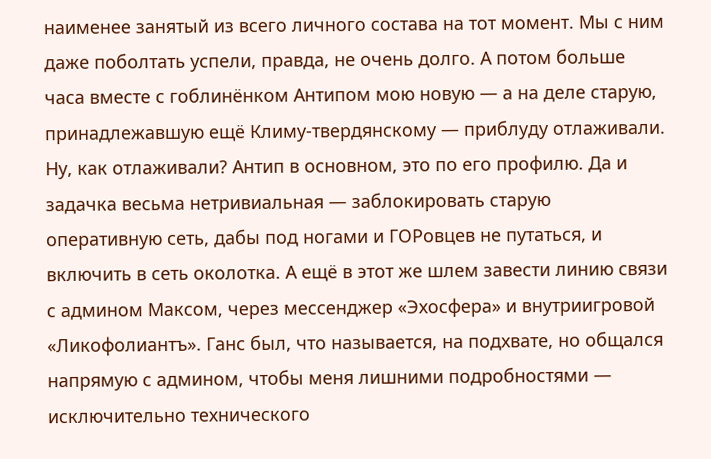наименее занятый из всего личного состава на тот момент. Мы с ним даже поболтать успели, правда, не очень долго. А потом больше часа вместе с гоблинёнком Антипом мою новую — а на деле старую, принадлежавшую ещё Климу-твердянскому — приблуду отлаживали. Ну, как отлаживали? Антип в основном, это по его профилю. Да и задачка весьма нетривиальная — заблокировать старую оперативную сеть, дабы под ногами и ГОРовцев не путаться, и включить в сеть околотка. А ещё в этот же шлем завести линию связи с админом Максом, через мессенджер «Эхосфера» и внутриигровой «Ликофолиантъ». Ганс был, что называется, на подхвате, но общался напрямую с админом, чтобы меня лишними подробностями — исключительно технического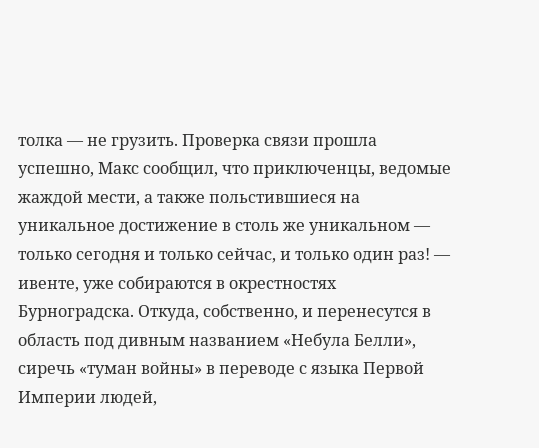толка — не грузить. Проверка связи прошла успешно, Макс сообщил, что приключенцы, ведомые жаждой мести, а также польстившиеся на уникальное достижение в столь же уникальном — только сегодня и только сейчас, и только один раз! — ивенте, уже собираются в окрестностях Бурноградска. Откуда, собственно, и перенесутся в область под дивным названием «Небула Белли», сиречь «туман войны» в переводе с языка Первой Империи людей,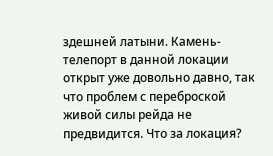здешней латыни. Камень-телепорт в данной локации открыт уже довольно давно, так что проблем с переброской живой силы рейда не предвидится. Что за локация?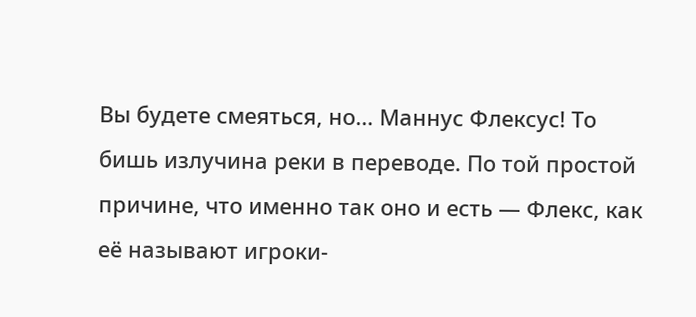Вы будете смеяться, но… Маннус Флексус! То бишь излучина реки в переводе. По той простой причине, что именно так оно и есть — Флекс, как её называют игроки-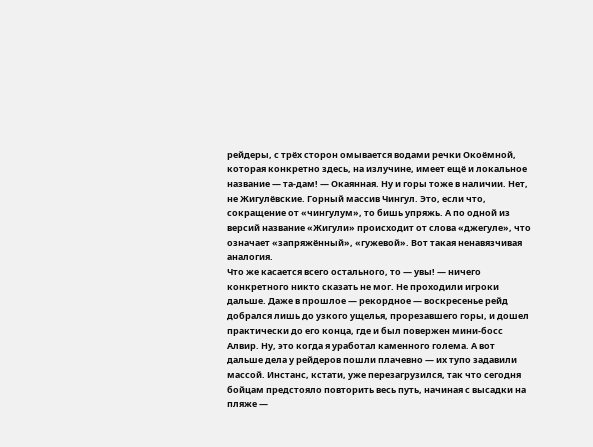рейдеры, с трёх сторон омывается водами речки Окоёмной, которая конкретно здесь, на излучине, имеет ещё и локальное название — та-дам! — Окаянная. Ну и горы тоже в наличии. Нет, не Жигулёвские. Горный массив Чингул. Это, если что, сокращение от «чингулум», то бишь упряжь. А по одной из версий название «Жигули» происходит от слова «джегуле», что означает «запряжённый», «гужевой». Вот такая ненавязчивая аналогия.
Что же касается всего остального, то — увы! — ничего конкретного никто сказать не мог. Не проходили игроки дальше. Даже в прошлое — рекордное — воскресенье рейд добрался лишь до узкого ущелья, прорезавшего горы, и дошел практически до его конца, где и был повержен мини-босс Алвир. Ну, это когда я уработал каменного голема. А вот дальше дела у рейдеров пошли плачевно — их тупо задавили массой. Инстанс, кстати, уже перезагрузился, так что сегодня бойцам предстояло повторить весь путь, начиная с высадки на пляже —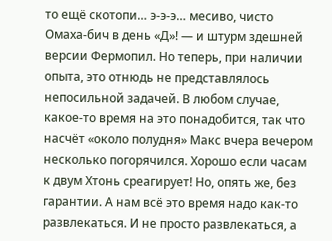то ещё скотопи… э-э-э… месиво, чисто Омаха-бич в день «Д»! — и штурм здешней версии Фермопил. Но теперь, при наличии опыта, это отнюдь не представлялось непосильной задачей. В любом случае, какое-то время на это понадобится, так что насчёт «около полудня» Макс вчера вечером несколько погорячился. Хорошо если часам к двум Хтонь среагирует! Но, опять же, без гарантии. А нам всё это время надо как-то развлекаться. И не просто развлекаться, а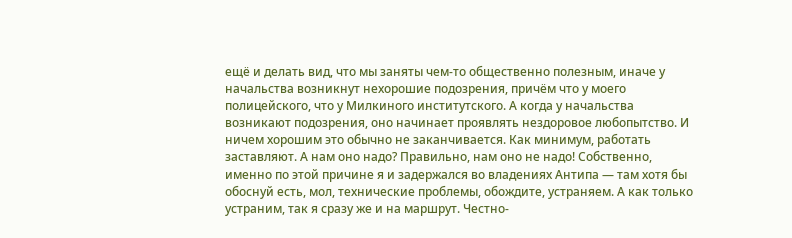ещё и делать вид, что мы заняты чем-то общественно полезным, иначе у начальства возникнут нехорошие подозрения, причём что у моего полицейского, что у Милкиного институтского. А когда у начальства возникают подозрения, оно начинает проявлять нездоровое любопытство. И ничем хорошим это обычно не заканчивается. Как минимум, работать заставляют. А нам оно надо? Правильно, нам оно не надо! Собственно, именно по этой причине я и задержался во владениях Антипа — там хотя бы обоснуй есть, мол, технические проблемы, обождите, устраняем. А как только устраним, так я сразу же и на маршрут. Честно-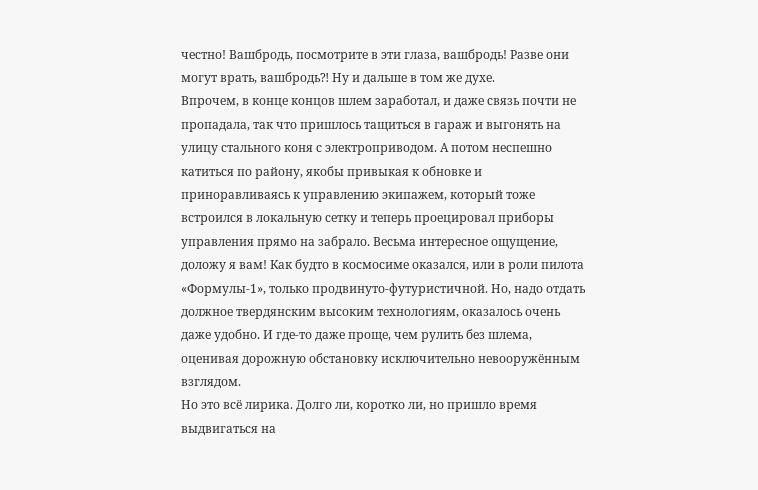честно! Вашбродь, посмотрите в эти глаза, вашбродь! Разве они могут врать, вашбродь⁈ Ну и дальше в том же духе.
Впрочем, в конце концов шлем заработал, и даже связь почти не пропадала, так что пришлось тащиться в гараж и выгонять на улицу стального коня с электроприводом. А потом неспешно катиться по району, якобы привыкая к обновке и приноравливаясь к управлению экипажем, который тоже встроился в локальную сетку и теперь проецировал приборы управления прямо на забрало. Весьма интересное ощущение, доложу я вам! Как будто в космосиме оказался, или в роли пилота «Формулы-1», только продвинуто-футуристичной. Но, надо отдать должное твердянским высоким технологиям, оказалось очень даже удобно. И где-то даже проще, чем рулить без шлема, оценивая дорожную обстановку исключительно невооружённым взглядом.
Но это всё лирика. Долго ли, коротко ли, но пришло время выдвигаться на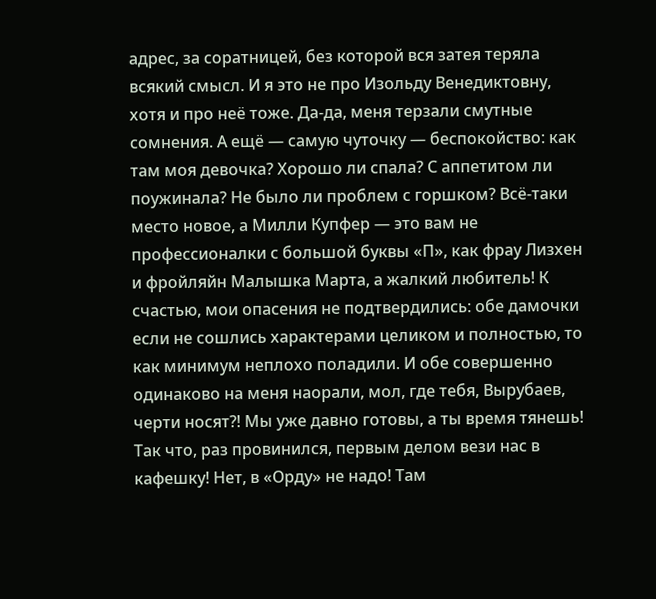адрес, за соратницей, без которой вся затея теряла всякий смысл. И я это не про Изольду Венедиктовну, хотя и про неё тоже. Да-да, меня терзали смутные сомнения. А ещё — самую чуточку — беспокойство: как там моя девочка? Хорошо ли спала? С аппетитом ли поужинала? Не было ли проблем с горшком? Всё-таки место новое, а Милли Купфер — это вам не профессионалки с большой буквы «П», как фрау Лизхен и фройляйн Малышка Марта, а жалкий любитель! К счастью, мои опасения не подтвердились: обе дамочки если не сошлись характерами целиком и полностью, то как минимум неплохо поладили. И обе совершенно одинаково на меня наорали, мол, где тебя, Вырубаев, черти носят⁈ Мы уже давно готовы, а ты время тянешь! Так что, раз провинился, первым делом вези нас в кафешку! Нет, в «Орду» не надо! Там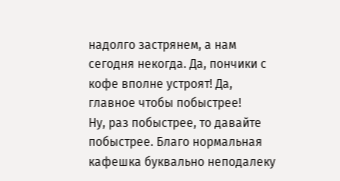надолго застрянем, а нам сегодня некогда. Да, пончики с кофе вполне устроят! Да, главное чтобы побыстрее!
Ну, раз побыстрее, то давайте побыстрее. Благо нормальная кафешка буквально неподалеку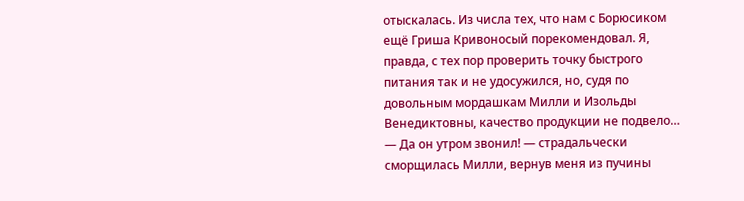отыскалась. Из числа тех, что нам с Борюсиком ещё Гриша Кривоносый порекомендовал. Я, правда, с тех пор проверить точку быстрого питания так и не удосужился, но, судя по довольным мордашкам Милли и Изольды Венедиктовны, качество продукции не подвело…
— Да он утром звонил! — страдальчески сморщилась Милли, вернув меня из пучины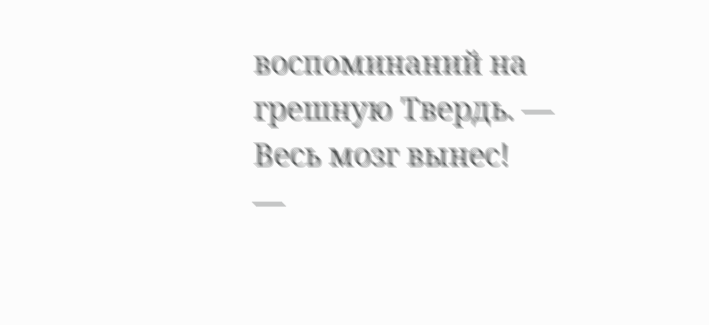воспоминаний на грешную Твердь. — Весь мозг вынес!
—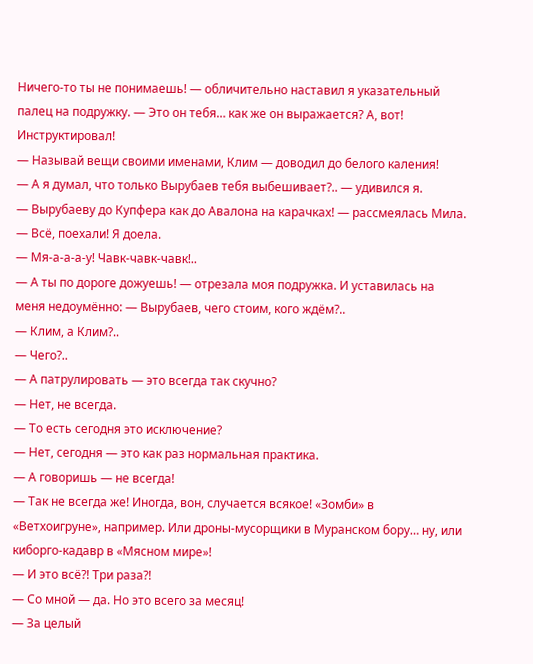Ничего-то ты не понимаешь! — обличительно наставил я указательный палец на подружку. — Это он тебя… как же он выражается? А, вот! Инструктировал!
— Называй вещи своими именами, Клим — доводил до белого каления!
— А я думал, что только Вырубаев тебя выбешивает?.. — удивился я.
— Вырубаеву до Купфера как до Авалона на карачках! — рассмеялась Мила. — Всё, поехали! Я доела.
— Мя-а-а-а-у! Чавк-чавк-чавк!..
— А ты по дороге дожуешь! — отрезала моя подружка. И уставилась на меня недоумённо: — Вырубаев, чего стоим, кого ждём?..
— Клим, а Клим?..
— Чего?..
— А патрулировать — это всегда так скучно?
— Нет, не всегда.
— То есть сегодня это исключение?
— Нет, сегодня — это как раз нормальная практика.
— А говоришь — не всегда!
— Так не всегда же! Иногда, вон, случается всякое! «Зомби» в «Ветхоигруне», например. Или дроны-мусорщики в Муранском бору… ну, или киборго-кадавр в «Мясном мире»!
— И это всё⁈ Три раза⁈
— Со мной — да. Но это всего за месяц!
— За целый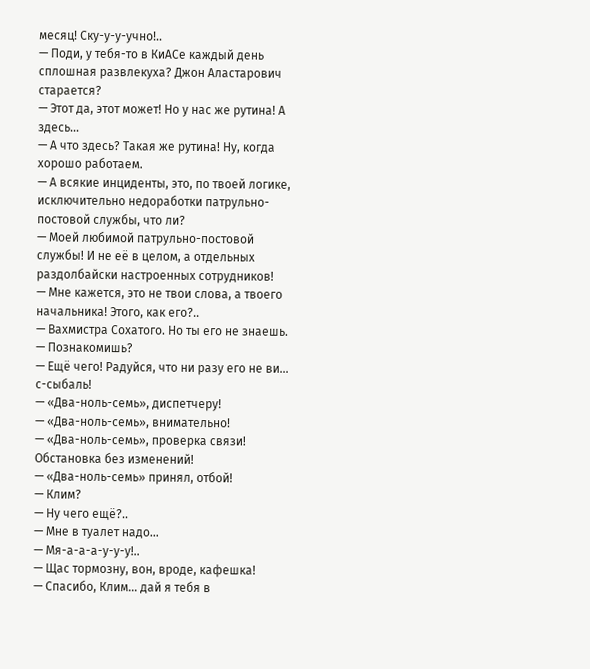месяц! Ску-у-у-учно!..
— Поди, у тебя-то в КиАСе каждый день сплошная развлекуха? Джон Аластарович старается?
— Этот да, этот может! Но у нас же рутина! А здесь…
— А что здесь? Такая же рутина! Ну, когда хорошо работаем.
— А всякие инциденты, это, по твоей логике, исключительно недоработки патрульно-постовой службы, что ли?
— Моей любимой патрульно-постовой службы! И не её в целом, а отдельных раздолбайски настроенных сотрудников!
— Мне кажется, это не твои слова, а твоего начальника! Этого, как его?..
— Вахмистра Сохатого. Но ты его не знаешь.
— Познакомишь?
— Ещё чего! Радуйся, что ни разу его не ви… с-сыбаль!
— «Два-ноль-семь», диспетчеру!
— «Два-ноль-семь», внимательно!
— «Два-ноль-семь», проверка связи! Обстановка без изменений!
— «Два-ноль-семь» принял, отбой!
— Клим?
— Ну чего ещё?..
— Мне в туалет надо…
— Мя-а-а-а-у-у-у!..
— Щас тормозну, вон, вроде, кафешка!
— Спасибо, Клим… дай я тебя в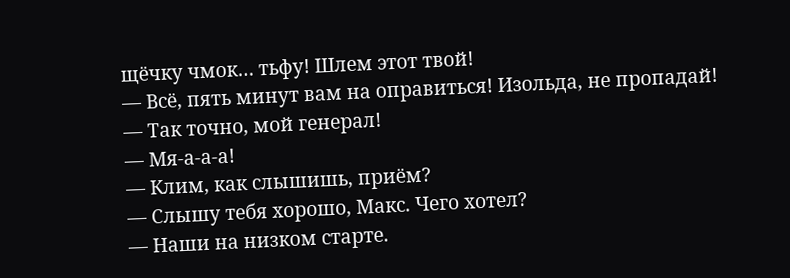щёчку чмок… тьфу! Шлем этот твой!
— Всё, пять минут вам на оправиться! Изольда, не пропадай!
— Так точно, мой генерал!
— Мя-а-а-а!
— Клим, как слышишь, приём?
— Слышу тебя хорошо, Макс. Чего хотел?
— Наши на низком старте.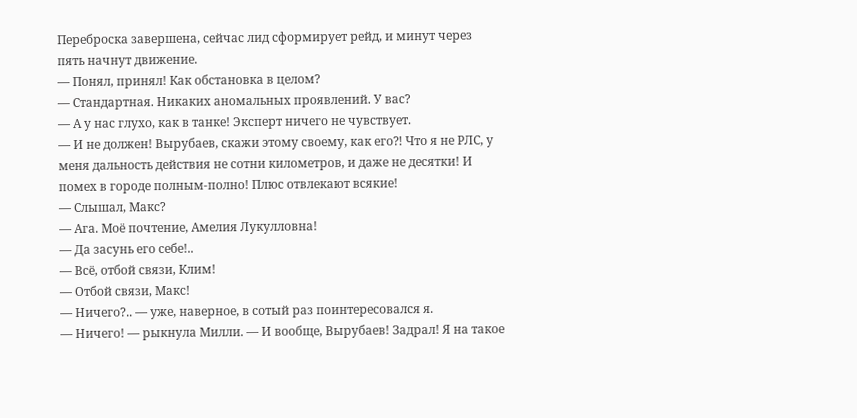Переброска завершена, сейчас лид сформирует рейд, и минут через пять начнут движение.
— Понял, принял! Как обстановка в целом?
— Стандартная. Никаких аномальных проявлений. У вас?
— А у нас глухо, как в танке! Эксперт ничего не чувствует.
— И не должен! Вырубаев, скажи этому своему, как его⁈ Что я не РЛС, у меня дальность действия не сотни километров, и даже не десятки! И помех в городе полным-полно! Плюс отвлекают всякие!
— Слышал, Макс?
— Ага. Моё почтение, Амелия Лукулловна!
— Да засунь его себе!..
— Всё, отбой связи, Клим!
— Отбой связи, Макс!
— Ничего?.. — уже, наверное, в сотый раз поинтересовался я.
— Ничего! — рыкнула Милли. — И вообще, Вырубаев! Задрал! Я на такое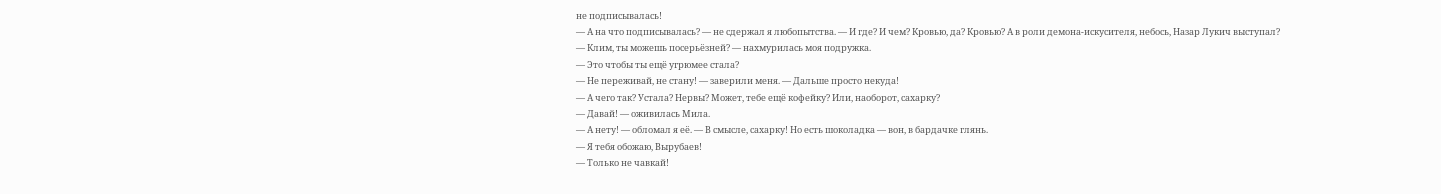не подписывалась!
— А на что подписывалась? — не сдержал я любопытства. — И где? И чем? Кровью, да? Кровью? А в роли демона-искусителя, небось, Назар Лукич выступал?
— Клим, ты можешь посерьёзней? — нахмурилась моя подружка.
— Это чтобы ты ещё угрюмее стала?
— Не переживай, не стану! — заверили меня. — Дальше просто некуда!
— А чего так? Устала? Нервы? Может, тебе ещё кофейку? Или, наоборот, сахарку?
— Давай! — оживилась Мила.
— А нету! — обломал я её. — В смысле, сахарку! Но есть шоколадка — вон, в бардачке глянь.
— Я тебя обожаю, Вырубаев!
— Только не чавкай!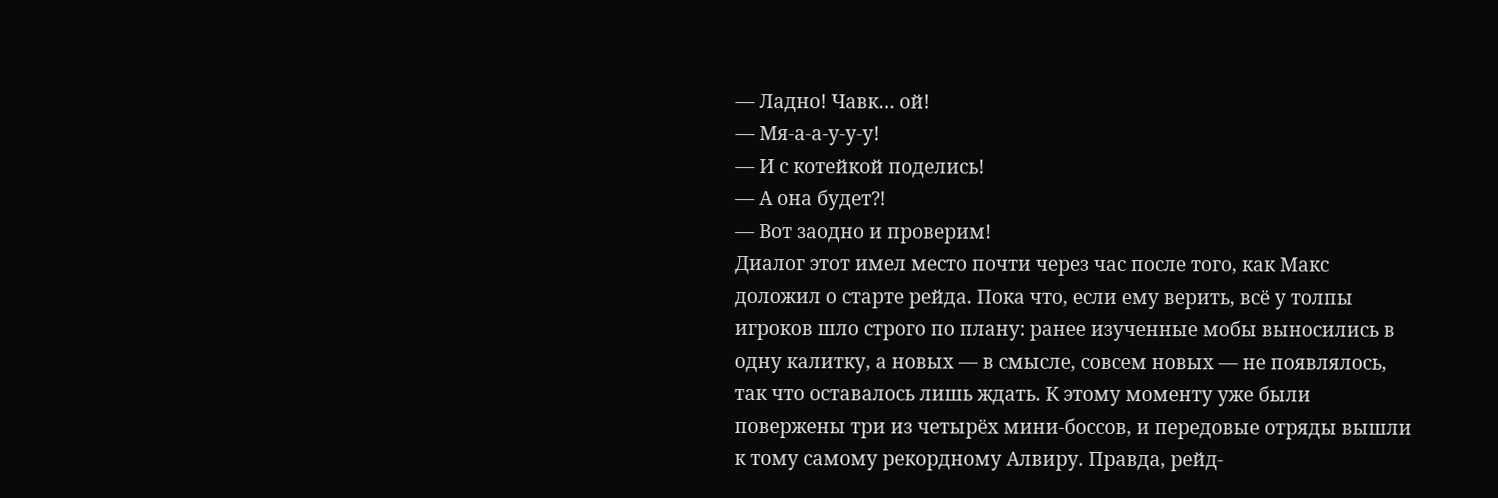— Ладно! Чавк… ой!
— Мя-а-а-у-у-у!
— И с котейкой поделись!
— А она будет⁈
— Вот заодно и проверим!
Диалог этот имел место почти через час после того, как Макс доложил о старте рейда. Пока что, если ему верить, всё у толпы игроков шло строго по плану: ранее изученные мобы выносились в одну калитку, а новых — в смысле, совсем новых — не появлялось, так что оставалось лишь ждать. К этому моменту уже были повержены три из четырёх мини-боссов, и передовые отряды вышли к тому самому рекордному Алвиру. Правда, рейд-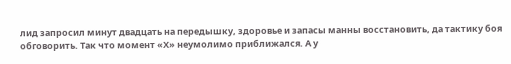лид запросил минут двадцать на передышку, здоровье и запасы манны восстановить, да тактику боя обговорить. Так что момент «Х» неумолимо приближался. А у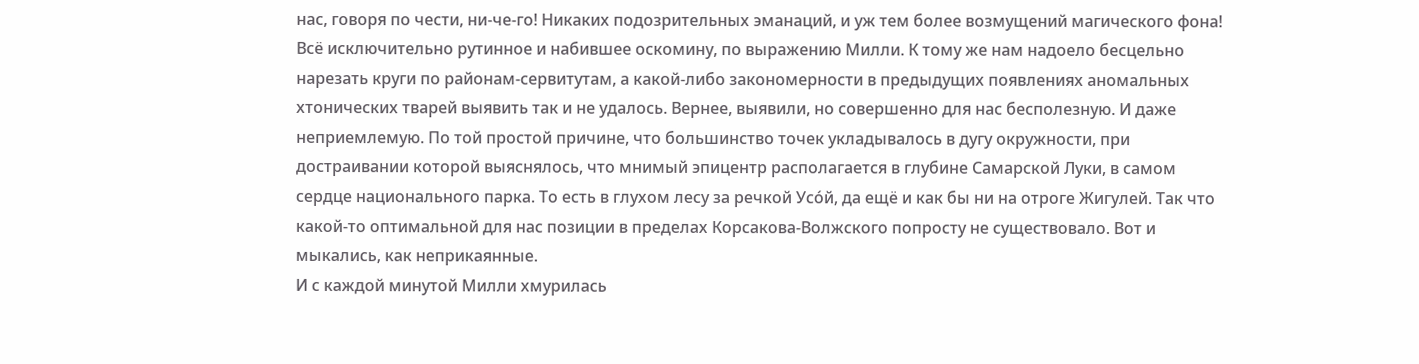нас, говоря по чести, ни-че-го! Никаких подозрительных эманаций, и уж тем более возмущений магического фона! Всё исключительно рутинное и набившее оскомину, по выражению Милли. К тому же нам надоело бесцельно нарезать круги по районам-сервитутам, а какой-либо закономерности в предыдущих появлениях аномальных хтонических тварей выявить так и не удалось. Вернее, выявили, но совершенно для нас бесполезную. И даже неприемлемую. По той простой причине, что большинство точек укладывалось в дугу окружности, при достраивании которой выяснялось, что мнимый эпицентр располагается в глубине Самарской Луки, в самом сердце национального парка. То есть в глухом лесу за речкой Усо́й, да ещё и как бы ни на отроге Жигулей. Так что какой-то оптимальной для нас позиции в пределах Корсакова-Волжского попросту не существовало. Вот и мыкались, как неприкаянные.
И с каждой минутой Милли хмурилась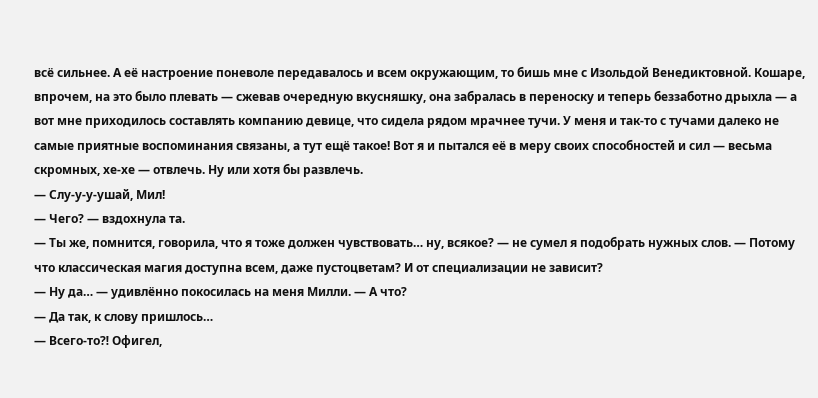всё сильнее. А её настроение поневоле передавалось и всем окружающим, то бишь мне с Изольдой Венедиктовной. Кошаре, впрочем, на это было плевать — сжевав очередную вкусняшку, она забралась в переноску и теперь беззаботно дрыхла — а вот мне приходилось составлять компанию девице, что сидела рядом мрачнее тучи. У меня и так-то с тучами далеко не самые приятные воспоминания связаны, а тут ещё такое! Вот я и пытался её в меру своих способностей и сил — весьма скромных, хе-хе — отвлечь. Ну или хотя бы развлечь.
— Слу-у-у-ушай, Мил!
— Чего? — вздохнула та.
— Ты же, помнится, говорила, что я тоже должен чувствовать… ну, всякое? — не сумел я подобрать нужных слов. — Потому что классическая магия доступна всем, даже пустоцветам? И от специализации не зависит?
— Ну да… — удивлённо покосилась на меня Милли. — А что?
— Да так, к слову пришлось…
— Всего-то⁈ Офигел,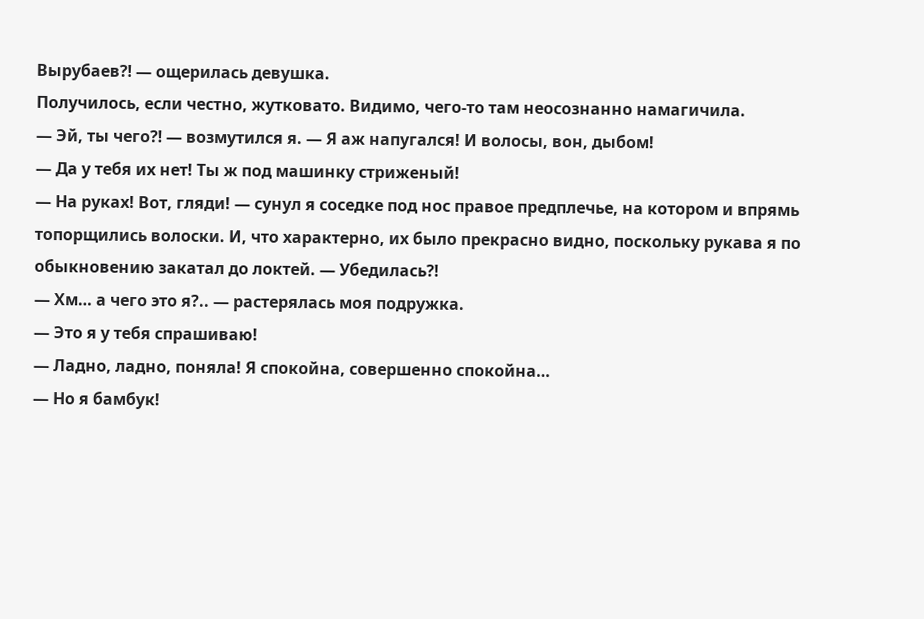Вырубаев⁈ — ощерилась девушка.
Получилось, если честно, жутковато. Видимо, чего-то там неосознанно намагичила.
— Эй, ты чего⁈ — возмутился я. — Я аж напугался! И волосы, вон, дыбом!
— Да у тебя их нет! Ты ж под машинку стриженый!
— На руках! Вот, гляди! — сунул я соседке под нос правое предплечье, на котором и впрямь топорщились волоски. И, что характерно, их было прекрасно видно, поскольку рукава я по обыкновению закатал до локтей. — Убедилась⁈
— Хм… а чего это я?.. — растерялась моя подружка.
— Это я у тебя спрашиваю!
— Ладно, ладно, поняла! Я спокойна, совершенно спокойна…
— Но я бамбук!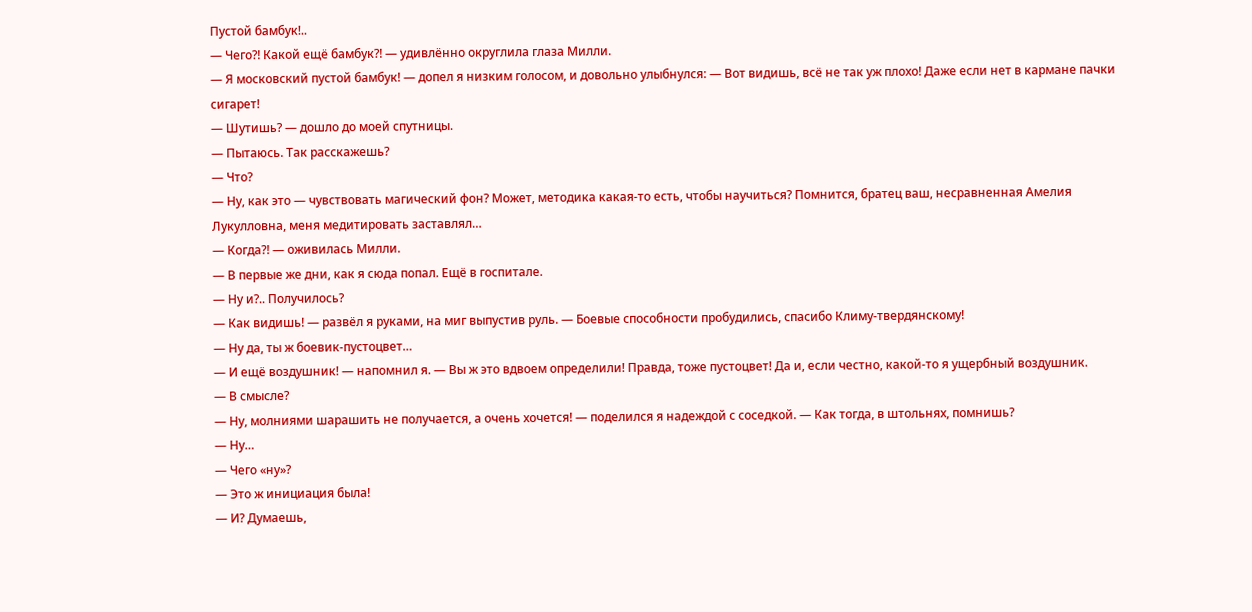Пустой бамбук!..
— Чего⁈ Какой ещё бамбук⁈ — удивлённо округлила глаза Милли.
— Я московский пустой бамбук! — допел я низким голосом, и довольно улыбнулся: — Вот видишь, всё не так уж плохо! Даже если нет в кармане пачки сигарет!
— Шутишь? — дошло до моей спутницы.
— Пытаюсь. Так расскажешь?
— Что?
— Ну, как это — чувствовать магический фон? Может, методика какая-то есть, чтобы научиться? Помнится, братец ваш, несравненная Амелия Лукулловна, меня медитировать заставлял…
— Когда⁈ — оживилась Милли.
— В первые же дни, как я сюда попал. Ещё в госпитале.
— Ну и?.. Получилось?
— Как видишь! — развёл я руками, на миг выпустив руль. — Боевые способности пробудились, спасибо Климу-твердянскому!
— Ну да, ты ж боевик-пустоцвет…
— И ещё воздушник! — напомнил я. — Вы ж это вдвоем определили! Правда, тоже пустоцвет! Да и, если честно, какой-то я ущербный воздушник.
— В смысле?
— Ну, молниями шарашить не получается, а очень хочется! — поделился я надеждой с соседкой. — Как тогда, в штольнях, помнишь?
— Ну…
— Чего «ну»?
— Это ж инициация была!
— И? Думаешь,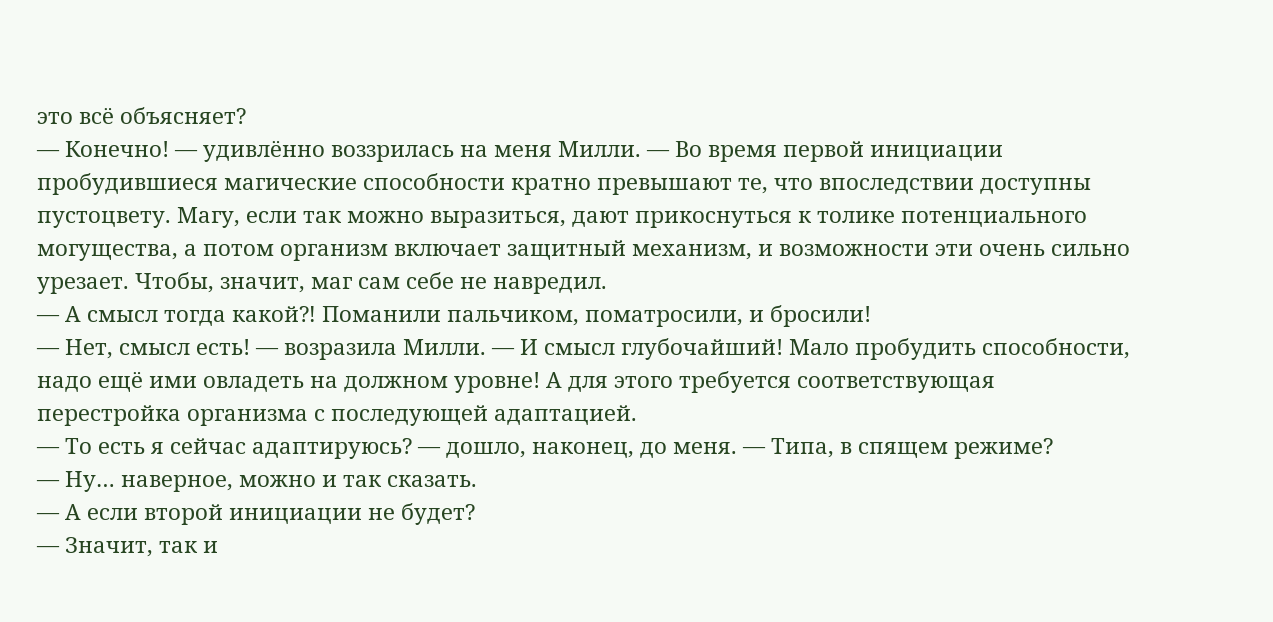это всё объясняет?
— Конечно! — удивлённо воззрилась на меня Милли. — Во время первой инициации пробудившиеся магические способности кратно превышают те, что впоследствии доступны пустоцвету. Магу, если так можно выразиться, дают прикоснуться к толике потенциального могущества, а потом организм включает защитный механизм, и возможности эти очень сильно урезает. Чтобы, значит, маг сам себе не навредил.
— А смысл тогда какой⁈ Поманили пальчиком, поматросили, и бросили!
— Нет, смысл есть! — возразила Милли. — И смысл глубочайший! Мало пробудить способности, надо ещё ими овладеть на должном уровне! А для этого требуется соответствующая перестройка организма с последующей адаптацией.
— То есть я сейчас адаптируюсь? — дошло, наконец, до меня. — Типа, в спящем режиме?
— Ну… наверное, можно и так сказать.
— А если второй инициации не будет?
— Значит, так и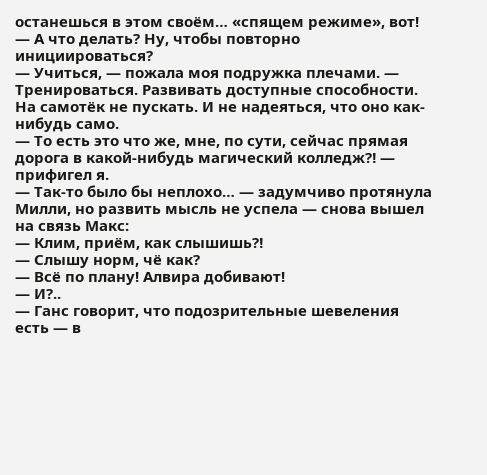останешься в этом своём… «спящем режиме», вот!
— А что делать? Ну, чтобы повторно инициироваться?
— Учиться, — пожала моя подружка плечами. — Тренироваться. Развивать доступные способности. На самотёк не пускать. И не надеяться, что оно как-нибудь само.
— То есть это что же, мне, по сути, сейчас прямая дорога в какой-нибудь магический колледж⁈ — прифигел я.
— Так-то было бы неплохо… — задумчиво протянула Милли, но развить мысль не успела — снова вышел на связь Макс:
— Клим, приём, как слышишь⁈
— Слышу норм, чё как?
— Всё по плану! Алвира добивают!
— И?..
— Ганс говорит, что подозрительные шевеления есть — в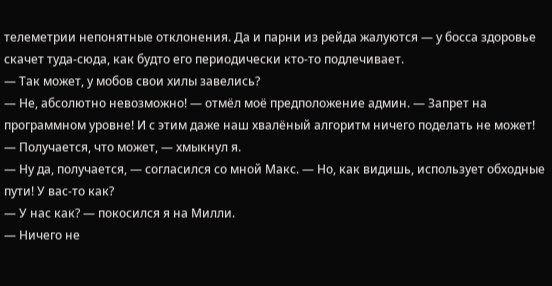телеметрии непонятные отклонения. Да и парни из рейда жалуются — у босса здоровье скачет туда-сюда, как будто его периодически кто-то подлечивает.
— Так может, у мобов свои хилы завелись?
— Не, абсолютно невозможно! — отмёл моё предположение админ. — Запрет на программном уровне! И с этим даже наш хвалёный алгоритм ничего поделать не может!
— Получается, что может, — хмыкнул я.
— Ну да, получается, — согласился со мной Макс. — Но, как видишь, использует обходные пути! У вас-то как?
— У нас как? — покосился я на Милли.
— Ничего не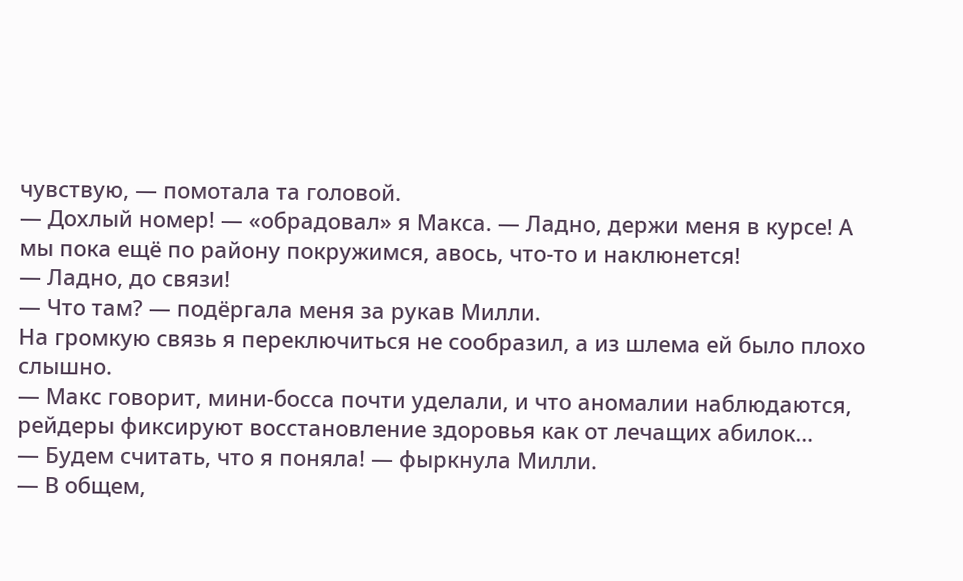чувствую, — помотала та головой.
— Дохлый номер! — «обрадовал» я Макса. — Ладно, держи меня в курсе! А мы пока ещё по району покружимся, авось, что-то и наклюнется!
— Ладно, до связи!
— Что там? — подёргала меня за рукав Милли.
На громкую связь я переключиться не сообразил, а из шлема ей было плохо слышно.
— Макс говорит, мини-босса почти уделали, и что аномалии наблюдаются, рейдеры фиксируют восстановление здоровья как от лечащих абилок…
— Будем считать, что я поняла! — фыркнула Милли.
— В общем,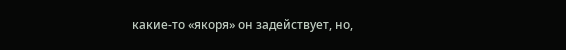какие-то «якоря» он задействует, но,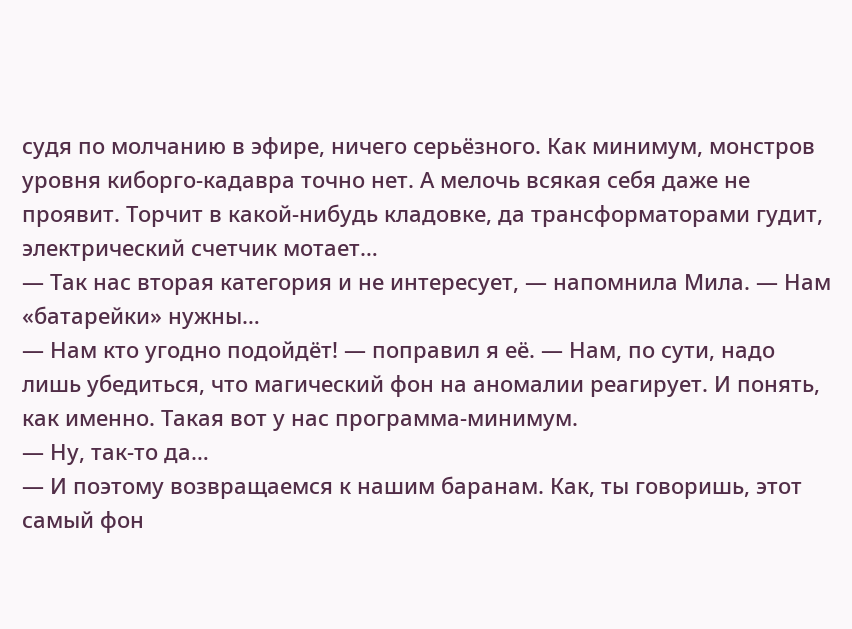судя по молчанию в эфире, ничего серьёзного. Как минимум, монстров уровня киборго-кадавра точно нет. А мелочь всякая себя даже не проявит. Торчит в какой-нибудь кладовке, да трансформаторами гудит, электрический счетчик мотает…
— Так нас вторая категория и не интересует, — напомнила Мила. — Нам «батарейки» нужны…
— Нам кто угодно подойдёт! — поправил я её. — Нам, по сути, надо лишь убедиться, что магический фон на аномалии реагирует. И понять, как именно. Такая вот у нас программа-минимум.
— Ну, так-то да…
— И поэтому возвращаемся к нашим баранам. Как, ты говоришь, этот самый фон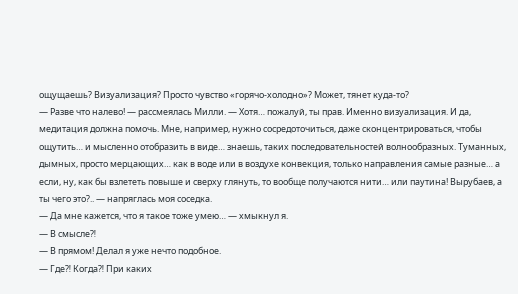ощущаешь? Визуализация? Просто чувство «горячо-холодно»? Может, тянет куда-то?
— Разве что налево! — рассмеялась Милли. — Хотя… пожалуй, ты прав. Именно визуализация. И да, медитация должна помочь. Мне, например, нужно сосредоточиться, даже сконцентрироваться, чтобы ощутить… и мысленно отобразить в виде… знаешь, таких последовательностей волнообразных. Туманных, дымных, просто мерцающих… как в воде или в воздухе конвекция, только направления самые разные… а если, ну, как бы взлететь повыше и сверху глянуть, то вообще получаются нити… или паутина! Вырубаев, а ты чего это?.. — напряглась моя соседка.
— Да мне кажется, что я такое тоже умею… — хмыкнул я.
— В смысле⁈
— В прямом! Делал я уже нечто подобное.
— Где⁈ Когда⁈ При каких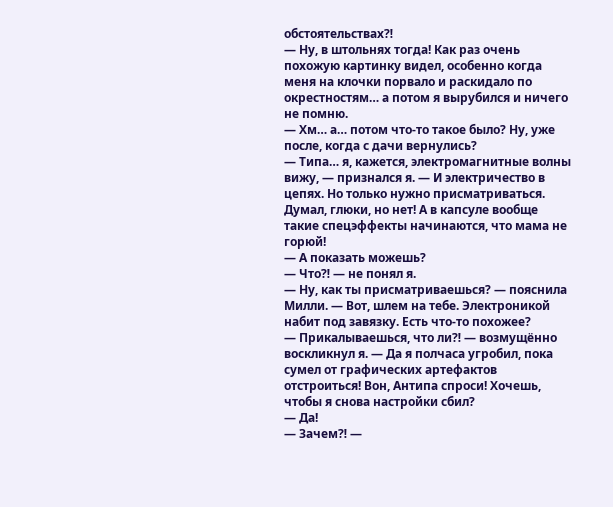обстоятельствах⁈
— Ну, в штольнях тогда! Как раз очень похожую картинку видел, особенно когда меня на клочки порвало и раскидало по окрестностям… а потом я вырубился и ничего не помню.
— Хм… а… потом что-то такое было? Ну, уже после, когда с дачи вернулись?
— Типа… я, кажется, электромагнитные волны вижу, — признался я. — И электричество в цепях. Но только нужно присматриваться. Думал, глюки, но нет! А в капсуле вообще такие спецэффекты начинаются, что мама не горюй!
— А показать можешь?
— Что⁈ — не понял я.
— Ну, как ты присматриваешься? — пояснила Милли. — Вот, шлем на тебе. Электроникой набит под завязку. Есть что-то похожее?
— Прикалываешься, что ли⁈ — возмущённо воскликнул я. — Да я полчаса угробил, пока сумел от графических артефактов отстроиться! Вон, Антипа спроси! Хочешь, чтобы я снова настройки сбил?
— Да!
— Зачем⁈ —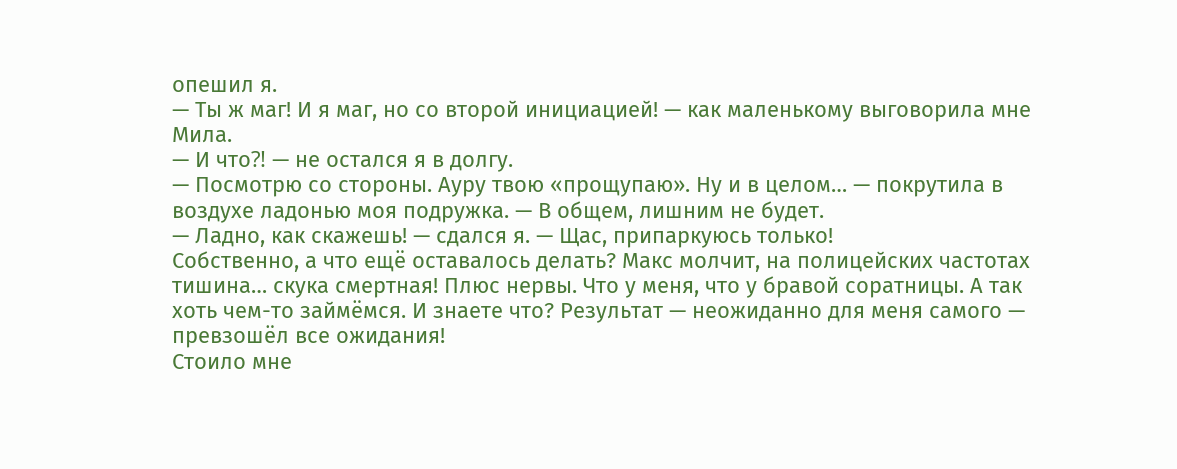опешил я.
— Ты ж маг! И я маг, но со второй инициацией! — как маленькому выговорила мне Мила.
— И что⁈ — не остался я в долгу.
— Посмотрю со стороны. Ауру твою «прощупаю». Ну и в целом… — покрутила в воздухе ладонью моя подружка. — В общем, лишним не будет.
— Ладно, как скажешь! — сдался я. — Щас, припаркуюсь только!
Собственно, а что ещё оставалось делать? Макс молчит, на полицейских частотах тишина… скука смертная! Плюс нервы. Что у меня, что у бравой соратницы. А так хоть чем-то займёмся. И знаете что? Результат — неожиданно для меня самого — превзошёл все ожидания!
Стоило мне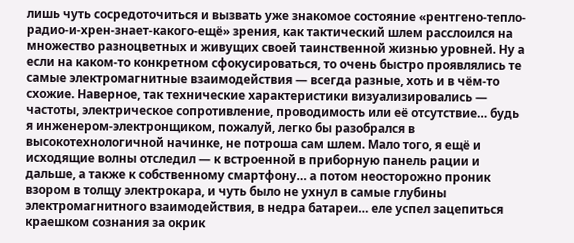лишь чуть сосредоточиться и вызвать уже знакомое состояние «рентгено-тепло-радио-и-хрен-знает-какого-ещё» зрения, как тактический шлем расслоился на множество разноцветных и живущих своей таинственной жизнью уровней. Ну а если на каком-то конкретном сфокусироваться, то очень быстро проявлялись те самые электромагнитные взаимодействия — всегда разные, хоть и в чём-то схожие. Наверное, так технические характеристики визуализировались — частоты, электрическое сопротивление, проводимость или её отсутствие… будь я инженером-электронщиком, пожалуй, легко бы разобрался в высокотехнологичной начинке, не потроша сам шлем. Мало того, я ещё и исходящие волны отследил — к встроенной в приборную панель рации и дальше, а также к собственному смартфону… а потом неосторожно проник взором в толщу электрокара, и чуть было не ухнул в самые глубины электромагнитного взаимодействия, в недра батареи… еле успел зацепиться краешком сознания за окрик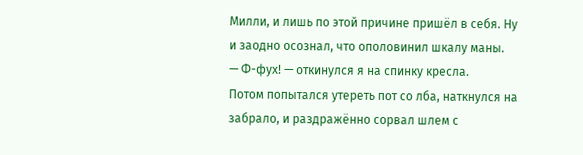Милли, и лишь по этой причине пришёл в себя. Ну и заодно осознал, что ополовинил шкалу маны.
— Ф-фух! — откинулся я на спинку кресла.
Потом попытался утереть пот со лба, наткнулся на забрало, и раздражённо сорвал шлем с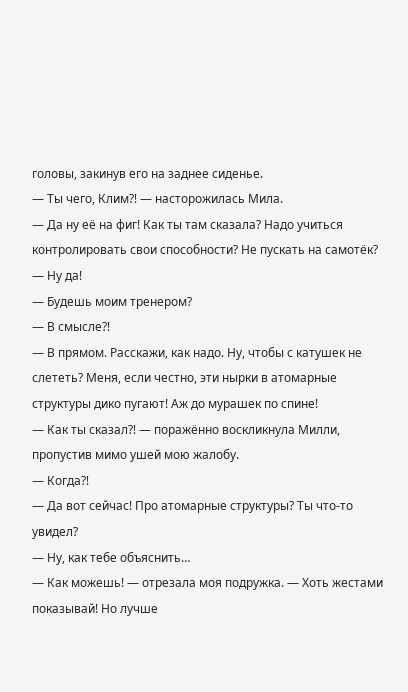головы, закинув его на заднее сиденье.
— Ты чего, Клим⁈ — насторожилась Мила.
— Да ну её на фиг! Как ты там сказала? Надо учиться контролировать свои способности? Не пускать на самотёк?
— Ну да!
— Будешь моим тренером?
— В смысле⁈
— В прямом. Расскажи, как надо. Ну, чтобы с катушек не слететь? Меня, если честно, эти нырки в атомарные структуры дико пугают! Аж до мурашек по спине!
— Как ты сказал⁈ — поражённо воскликнула Милли, пропустив мимо ушей мою жалобу.
— Когда⁈
— Да вот сейчас! Про атомарные структуры? Ты что-то увидел?
— Ну, как тебе объяснить…
— Как можешь! — отрезала моя подружка. — Хоть жестами показывай! Но лучше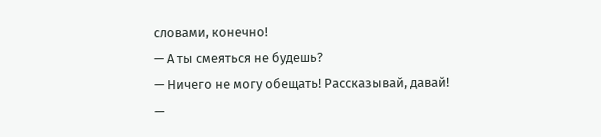словами, конечно!
— А ты смеяться не будешь?
— Ничего не могу обещать! Рассказывай, давай!
—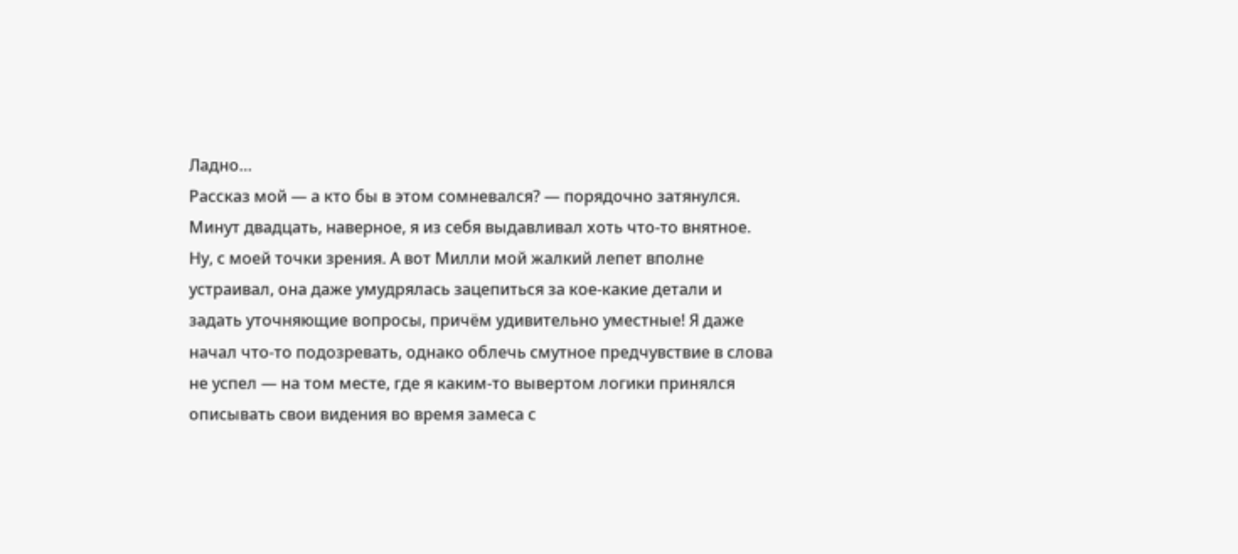Ладно…
Рассказ мой — а кто бы в этом сомневался? — порядочно затянулся. Минут двадцать, наверное, я из себя выдавливал хоть что-то внятное. Ну, с моей точки зрения. А вот Милли мой жалкий лепет вполне устраивал, она даже умудрялась зацепиться за кое-какие детали и задать уточняющие вопросы, причём удивительно уместные! Я даже начал что-то подозревать, однако облечь смутное предчувствие в слова не успел — на том месте, где я каким-то вывертом логики принялся описывать свои видения во время замеса с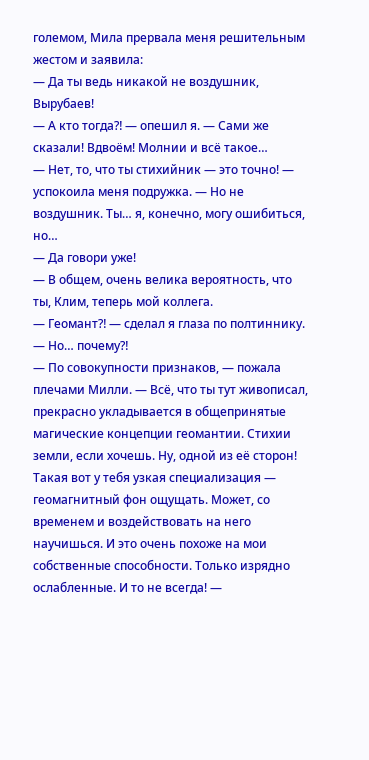големом, Мила прервала меня решительным жестом и заявила:
— Да ты ведь никакой не воздушник, Вырубаев!
— А кто тогда⁈ — опешил я. — Сами же сказали! Вдвоём! Молнии и всё такое…
— Нет, то, что ты стихийник — это точно! — успокоила меня подружка. — Но не воздушник. Ты… я, конечно, могу ошибиться, но…
— Да говори уже!
— В общем, очень велика вероятность, что ты, Клим, теперь мой коллега.
— Геомант⁈ — сделал я глаза по полтиннику. — Но… почему⁈
— По совокупности признаков, — пожала плечами Милли. — Всё, что ты тут живописал, прекрасно укладывается в общепринятые магические концепции геомантии. Стихии земли, если хочешь. Ну, одной из её сторон! Такая вот у тебя узкая специализация — геомагнитный фон ощущать. Может, со временем и воздействовать на него научишься. И это очень похоже на мои собственные способности. Только изрядно ослабленные. И то не всегда! —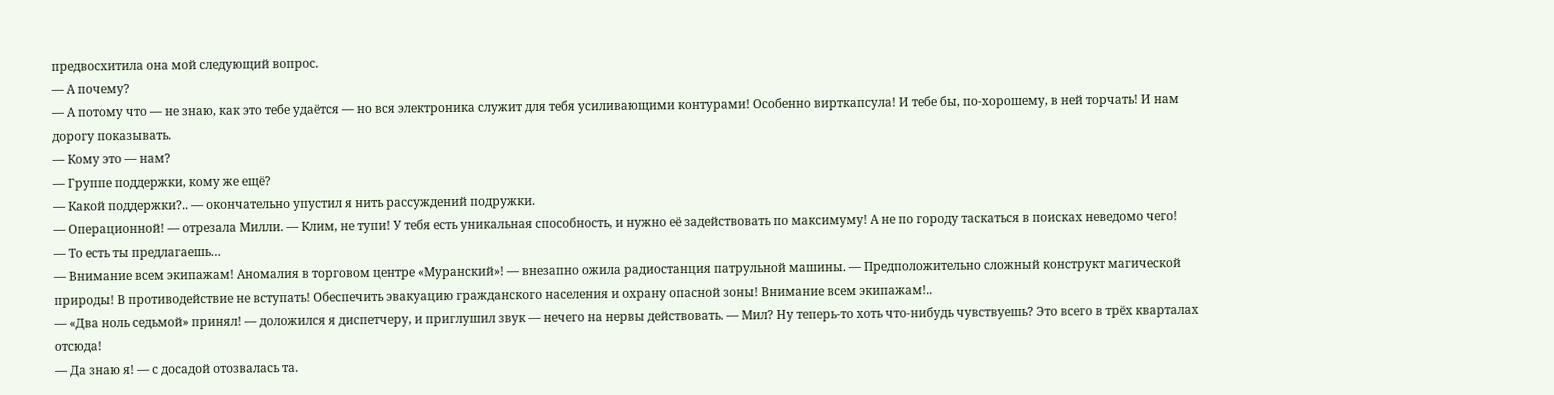предвосхитила она мой следующий вопрос.
— А почему?
— А потому что — не знаю, как это тебе удаётся — но вся электроника служит для тебя усиливающими контурами! Особенно вирткапсула! И тебе бы, по-хорошему, в ней торчать! И нам дорогу показывать.
— Кому это — нам?
— Группе поддержки, кому же ещё?
— Какой поддержки?.. — окончательно упустил я нить рассуждений подружки.
— Операционной! — отрезала Милли. — Клим, не тупи! У тебя есть уникальная способность, и нужно её задействовать по максимуму! А не по городу таскаться в поисках неведомо чего!
— То есть ты предлагаешь…
— Внимание всем экипажам! Аномалия в торговом центре «Муранский»! — внезапно ожила радиостанция патрульной машины. — Предположительно сложный конструкт магической природы! В противодействие не вступать! Обеспечить эвакуацию гражданского населения и охрану опасной зоны! Внимание всем экипажам!..
— «Два ноль седьмой» принял! — доложился я диспетчеру, и приглушил звук — нечего на нервы действовать. — Мил? Ну теперь-то хоть что-нибудь чувствуешь? Это всего в трёх кварталах отсюда!
— Да знаю я! — с досадой отозвалась та.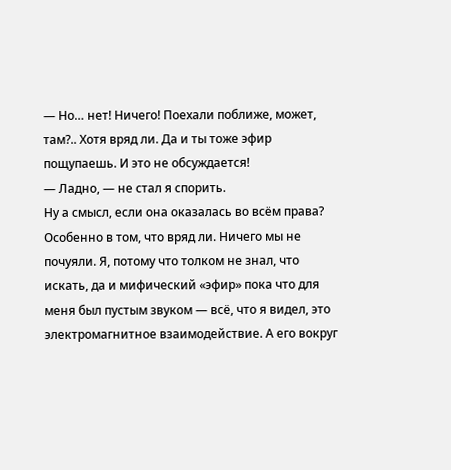— Но… нет! Ничего! Поехали поближе, может, там?.. Хотя вряд ли. Да и ты тоже эфир пощупаешь. И это не обсуждается!
— Ладно, — не стал я спорить.
Ну а смысл, если она оказалась во всём права? Особенно в том, что вряд ли. Ничего мы не почуяли. Я, потому что толком не знал, что искать, да и мифический «эфир» пока что для меня был пустым звуком — всё, что я видел, это электромагнитное взаимодействие. А его вокруг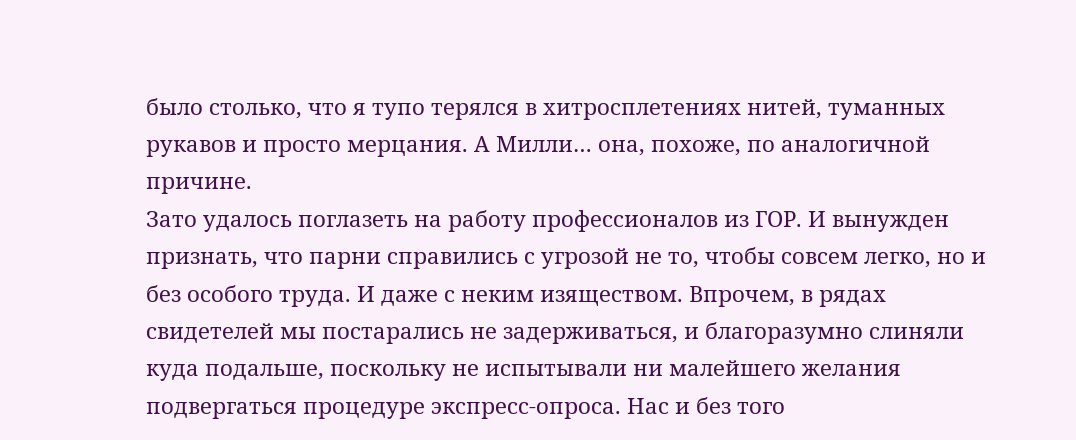было столько, что я тупо терялся в хитросплетениях нитей, туманных рукавов и просто мерцания. А Милли… она, похоже, по аналогичной причине.
Зато удалось поглазеть на работу профессионалов из ГОР. И вынужден признать, что парни справились с угрозой не то, чтобы совсем легко, но и без особого труда. И даже с неким изяществом. Впрочем, в рядах свидетелей мы постарались не задерживаться, и благоразумно слиняли куда подальше, поскольку не испытывали ни малейшего желания подвергаться процедуре экспресс-опроса. Нас и без того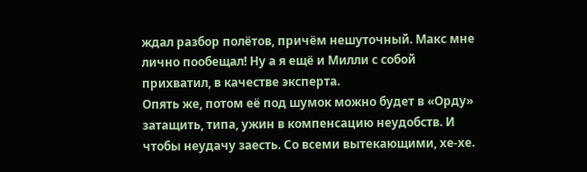ждал разбор полётов, причём нешуточный. Макс мне лично пообещал! Ну а я ещё и Милли с собой прихватил, в качестве эксперта.
Опять же, потом её под шумок можно будет в «Орду» затащить, типа, ужин в компенсацию неудобств. И чтобы неудачу заесть. Со всеми вытекающими, хе-хе.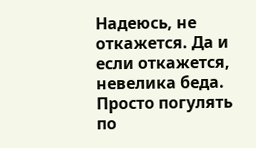Надеюсь, не откажется. Да и если откажется, невелика беда. Просто погулять по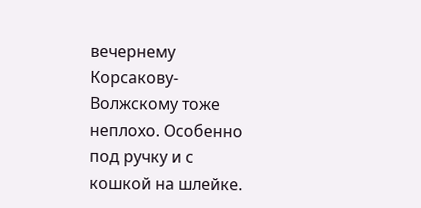вечернему Корсакову-Волжскому тоже неплохо. Особенно под ручку и с кошкой на шлейке.